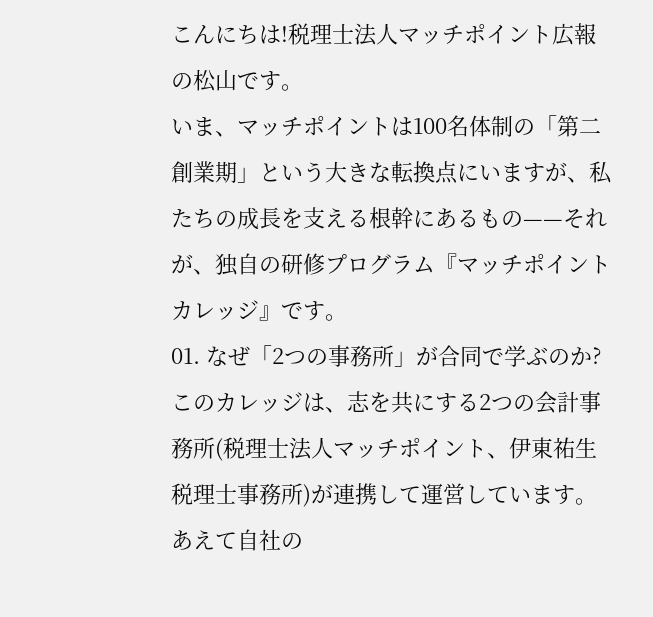こんにちは!税理士法人マッチポイント広報の松山です。
いま、マッチポイントは100名体制の「第二創業期」という大きな転換点にいますが、私たちの成長を支える根幹にあるもの——それが、独自の研修プログラム『マッチポイントカレッジ』です。
01. なぜ「2つの事務所」が合同で学ぶのか?
このカレッジは、志を共にする2つの会計事務所(税理士法人マッチポイント、伊東祐生税理士事務所)が連携して運営しています。
あえて自社の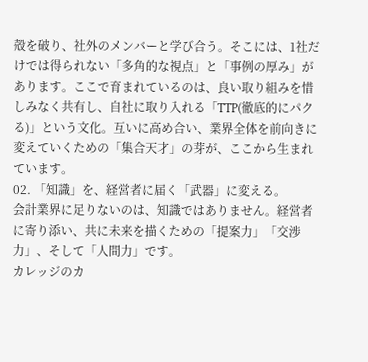殻を破り、社外のメンバーと学び合う。そこには、1社だけでは得られない「多角的な視点」と「事例の厚み」があります。ここで育まれているのは、良い取り組みを惜しみなく共有し、自社に取り入れる「TTP(徹底的にパクる)」という文化。互いに高め合い、業界全体を前向きに変えていくための「集合天才」の芽が、ここから生まれています。
02. 「知識」を、経営者に届く「武器」に変える。
会計業界に足りないのは、知識ではありません。経営者に寄り添い、共に未来を描くための「提案力」「交渉力」、そして「人間力」です。
カレッジのカ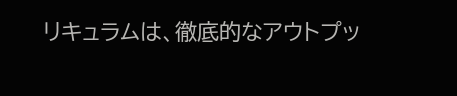リキュラムは、徹底的なアウトプッ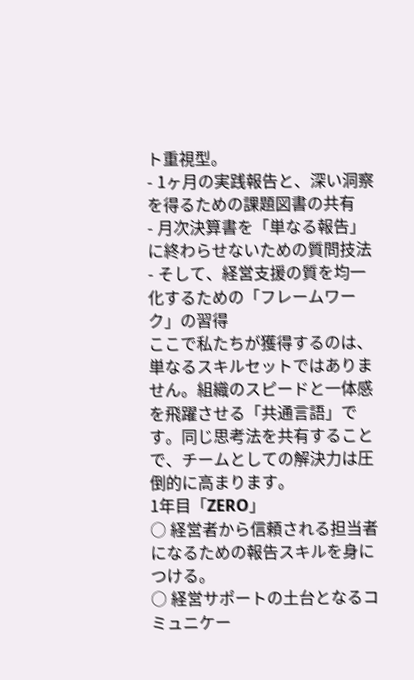ト重視型。
- 1ヶ月の実践報告と、深い洞察を得るための課題図書の共有
- 月次決算書を「単なる報告」に終わらせないための質問技法
- そして、経営支援の質を均一化するための「フレームワーク」の習得
ここで私たちが獲得するのは、単なるスキルセットではありません。組織のスピードと一体感を飛躍させる「共通言語」です。同じ思考法を共有することで、チームとしての解決力は圧倒的に高まります。
1年目「ZERO」
○ 経営者から信頼される担当者になるための報告スキルを身につける。
○ 経営サポートの土台となるコミュニケー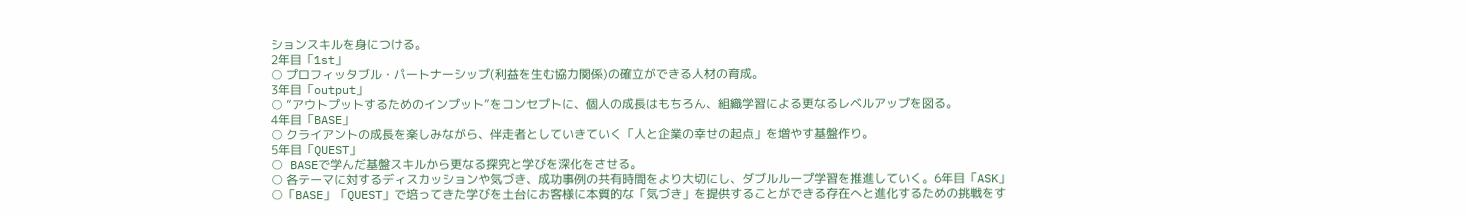ションスキルを身につける。
2年目「1st」
○ プロフィッタブル・パートナーシップ(利益を生む協力関係)の確立ができる人材の育成。
3年目「output」
○ ”アウトプットするためのインプット”をコンセプトに、個人の成長はもちろん、組織学習による更なるレベルアップを図る。
4年目「BASE」
○ クライアントの成長を楽しみながら、伴走者としていきていく「人と企業の幸せの起点」を増やす基盤作り。
5年目「QUEST」
○ BASEで学んだ基盤スキルから更なる探究と学びを深化をさせる。
○ 各テーマに対するディスカッションや気づき、成功事例の共有時間をより大切にし、ダブルループ学習を推進していく。6年目「ASK」
○「BASE」「QUEST」で培ってきた学びを土台にお客様に本質的な「気づき」を提供することができる存在へと進化するための挑戦をす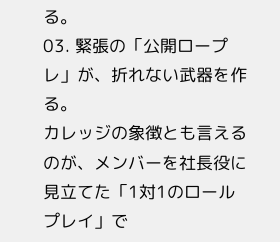る。
03. 緊張の「公開ロープレ」が、折れない武器を作る。
カレッジの象徴とも言えるのが、メンバーを社長役に見立てた「1対1のロールプレイ」で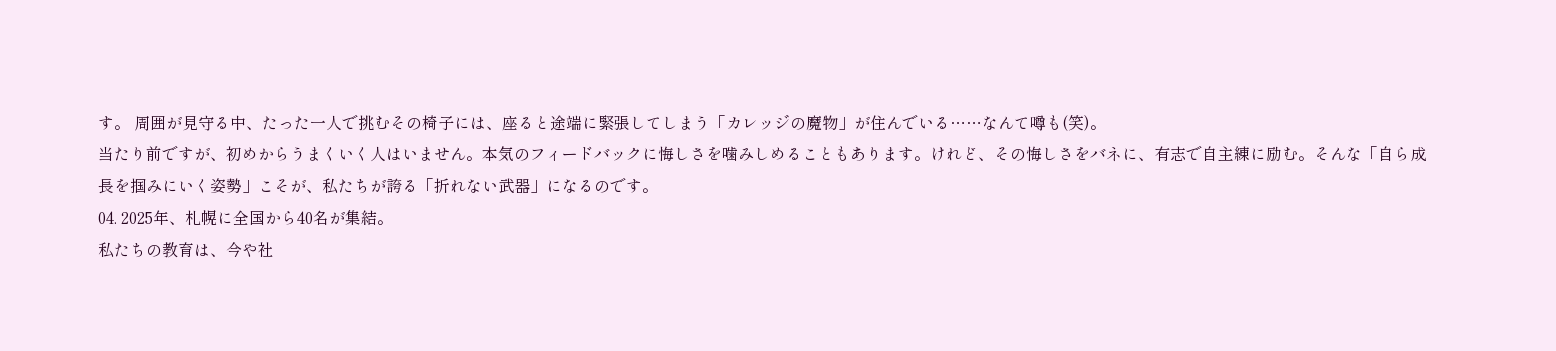す。 周囲が見守る中、たった一人で挑むその椅子には、座ると途端に緊張してしまう「カレッジの魔物」が住んでいる……なんて噂も(笑)。
当たり前ですが、初めからうまくいく人はいません。本気のフィードバックに悔しさを噛みしめることもあります。けれど、その悔しさをバネに、有志で自主練に励む。そんな「自ら成長を掴みにいく姿勢」こそが、私たちが誇る「折れない武器」になるのです。
04. 2025年、札幌に全国から40名が集結。
私たちの教育は、今や社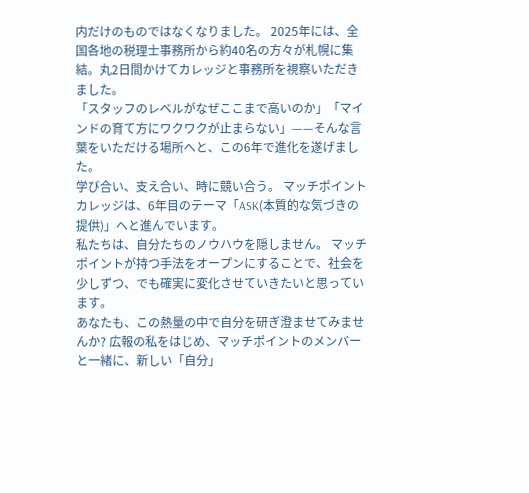内だけのものではなくなりました。 2025年には、全国各地の税理士事務所から約40名の方々が札幌に集結。丸2日間かけてカレッジと事務所を視察いただきました。
「スタッフのレベルがなぜここまで高いのか」「マインドの育て方にワクワクが止まらない」——そんな言葉をいただける場所へと、この6年で進化を遂げました。
学び合い、支え合い、時に競い合う。 マッチポイントカレッジは、6年目のテーマ「ASK(本質的な気づきの提供)」へと進んでいます。
私たちは、自分たちのノウハウを隠しません。 マッチポイントが持つ手法をオープンにすることで、社会を少しずつ、でも確実に変化させていきたいと思っています。
あなたも、この熱量の中で自分を研ぎ澄ませてみませんか? 広報の私をはじめ、マッチポイントのメンバーと一緒に、新しい「自分」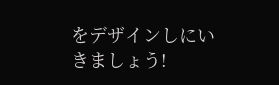をデザインしにいきましょう!